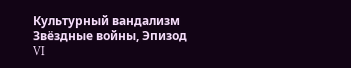Культурный вандализм
Звёздные войны, Эпизод VI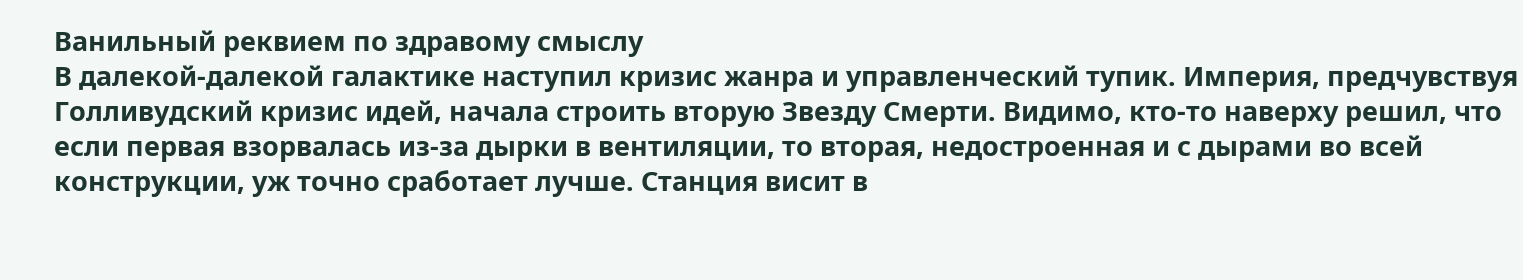Ванильный реквием по здравому смыслу
В далекой-далекой галактике наступил кризис жанра и управленческий тупик. Империя, предчувствуя Голливудский кризис идей, начала строить вторую Звезду Смерти. Видимо, кто-то наверху решил, что если первая взорвалась из-за дырки в вентиляции, то вторая, недостроенная и с дырами во всей конструкции, уж точно сработает лучше. Станция висит в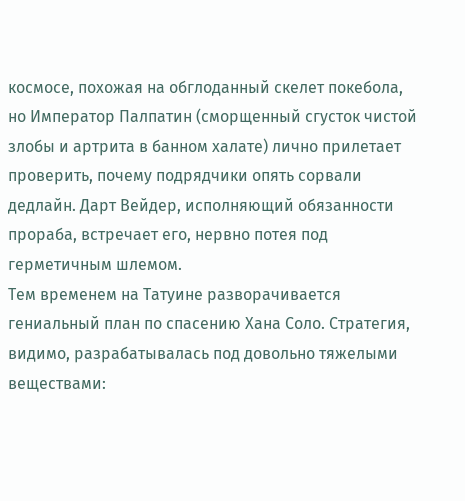космосе, похожая на обглоданный скелет покебола, но Император Палпатин (сморщенный сгусток чистой злобы и артрита в банном халате) лично прилетает проверить, почему подрядчики опять сорвали дедлайн. Дарт Вейдер, исполняющий обязанности прораба, встречает его, нервно потея под герметичным шлемом.
Тем временем на Татуине разворачивается гениальный план по спасению Хана Соло. Стратегия, видимо, разрабатывалась под довольно тяжелыми веществами: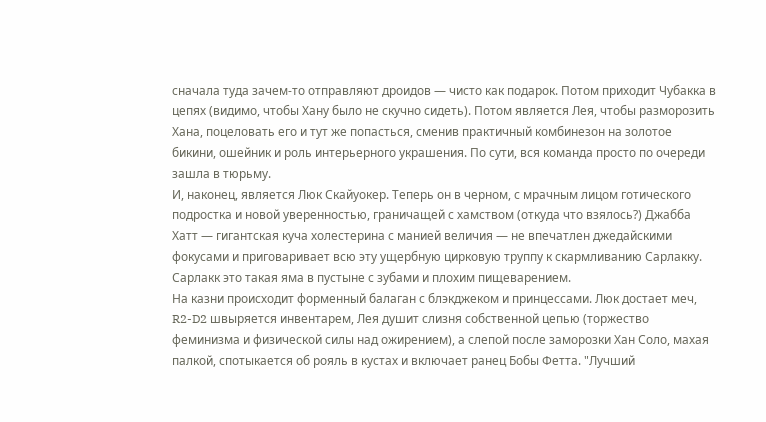сначала туда зачем-то отправляют дроидов — чисто как подарок. Потом приходит Чубакка в цепях (видимо, чтобы Хану было не скучно сидеть). Потом является Лея, чтобы разморозить Хана, поцеловать его и тут же попасться, сменив практичный комбинезон на золотое бикини, ошейник и роль интерьерного украшения. По сути, вся команда просто по очереди зашла в тюрьму.
И, наконец, является Люк Скайуокер. Теперь он в черном, с мрачным лицом готического подростка и новой уверенностью, граничащей с хамством (откуда что взялось?) Джабба Хатт — гигантская куча холестерина с манией величия — не впечатлен джедайскими фокусами и приговаривает всю эту ущербную цирковую труппу к скармливанию Сарлакку. Сарлакк это такая яма в пустыне с зубами и плохим пищеварением.
На казни происходит форменный балаган с блэкджеком и принцессами. Люк достает меч, R2-D2 швыряется инвентарем, Лея душит слизня собственной цепью (торжество феминизма и физической силы над ожирением), а слепой после заморозки Хан Соло, махая палкой, спотыкается об рояль в кустах и включает ранец Бобы Фетта. "Лучший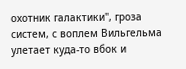охотник галактики", гроза систем, с воплем Вильгельма улетает куда-то вбок и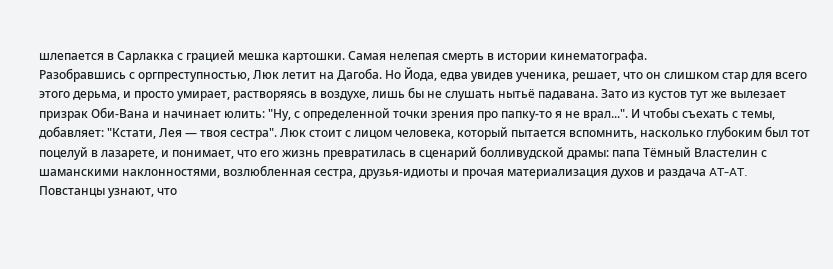шлепается в Сарлакка с грацией мешка картошки. Самая нелепая смерть в истории кинематографа.
Разобравшись с оргпреступностью, Люк летит на Дагоба. Но Йода, едва увидев ученика, решает, что он слишком стар для всего этого дерьма, и просто умирает, растворяясь в воздухе, лишь бы не слушать нытьё падавана. Зато из кустов тут же вылезает призрак Оби-Вана и начинает юлить: "Ну, с определенной точки зрения про папку-то я не врал...". И чтобы съехать с темы, добавляет: "Кстати, Лея — твоя сестра". Люк стоит с лицом человека, который пытается вспомнить, насколько глубоким был тот поцелуй в лазарете, и понимает, что его жизнь превратилась в сценарий болливудской драмы: папа Тёмный Властелин с шаманскими наклонностями, возлюбленная сестра, друзья-идиоты и прочая материализация духов и раздача AT-AT.
Повстанцы узнают, что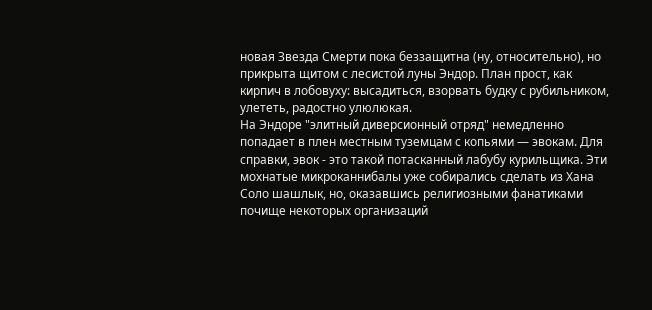новая Звезда Смерти пока беззащитна (ну, относительно), но прикрыта щитом с лесистой луны Эндор. План прост, как кирпич в лобовуху: высадиться, взорвать будку с рубильником, улететь, радостно улюлюкая.
На Эндоре "элитный диверсионный отряд" немедленно попадает в плен местным туземцам с копьями — эвокам. Для справки, эвок - это такой потасканный лабубу курильщика. Эти мохнатые микроканнибалы уже собирались сделать из Хана Соло шашлык, но, оказавшись религиозными фанатиками почище некоторых организаций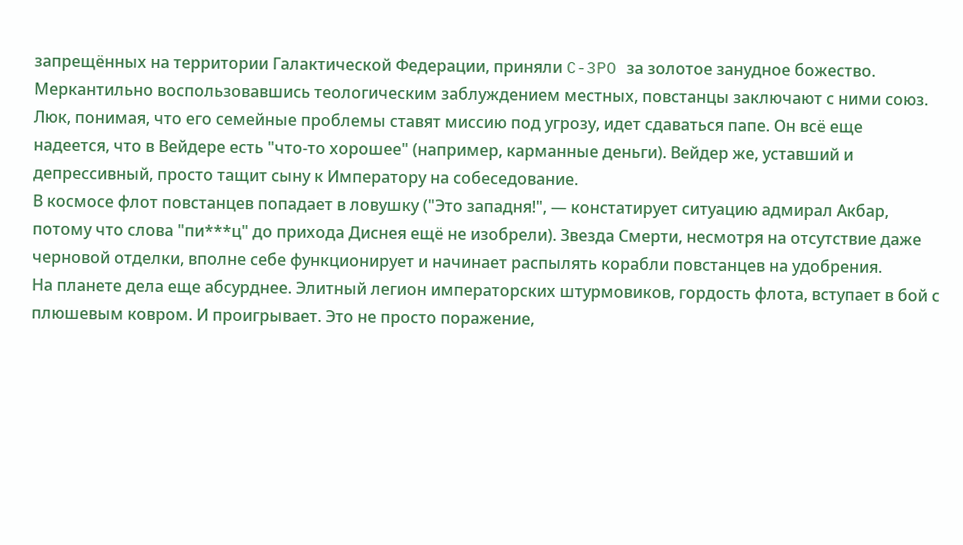запрещённых на территории Галактической Федерации, приняли C-3PO за золотое занудное божество. Меркантильно воспользовавшись теологическим заблуждением местных, повстанцы заключают с ними союз.
Люк, понимая, что его семейные проблемы ставят миссию под угрозу, идет сдаваться папе. Он всё еще надеется, что в Вейдере есть "что-то хорошее" (например, карманные деньги). Вейдер же, уставший и депрессивный, просто тащит сыну к Императору на собеседование.
В космосе флот повстанцев попадает в ловушку ("Это западня!", — констатирует ситуацию адмирал Акбар, потому что слова "пи***ц" до прихода Диснея ещё не изобрели). Звезда Смерти, несмотря на отсутствие даже черновой отделки, вполне себе функционирует и начинает распылять корабли повстанцев на удобрения.
На планете дела еще абсурднее. Элитный легион императорских штурмовиков, гордость флота, вступает в бой с плюшевым ковром. И проигрывает. Это не просто поражение,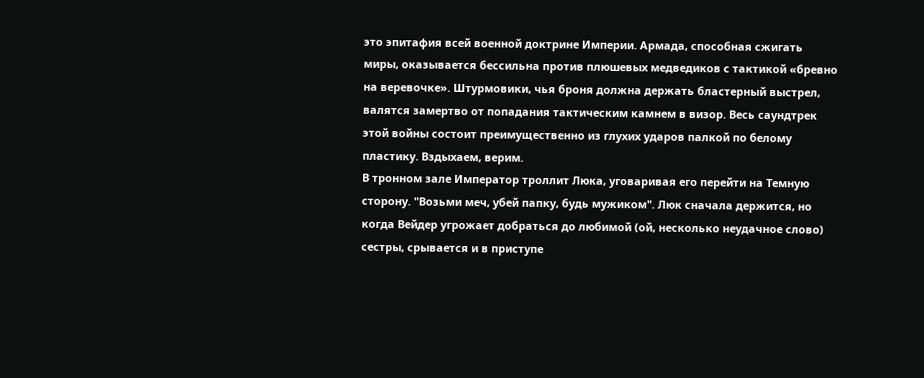это эпитафия всей военной доктрине Империи. Армада, способная сжигать миры, оказывается бессильна против плюшевых медведиков с тактикой «бревно на веревочке». Штурмовики, чья броня должна держать бластерный выстрел, валятся замертво от попадания тактическим камнем в визор. Весь саундтрек этой войны состоит преимущественно из глухих ударов палкой по белому пластику. Вздыхаем, верим.
В тронном зале Император троллит Люка, уговаривая его перейти на Темную сторону. "Возьми меч, убей папку, будь мужиком". Люк сначала держится, но когда Вейдер угрожает добраться до любимой (ой, несколько неудачное слово) сестры, срывается и в приступе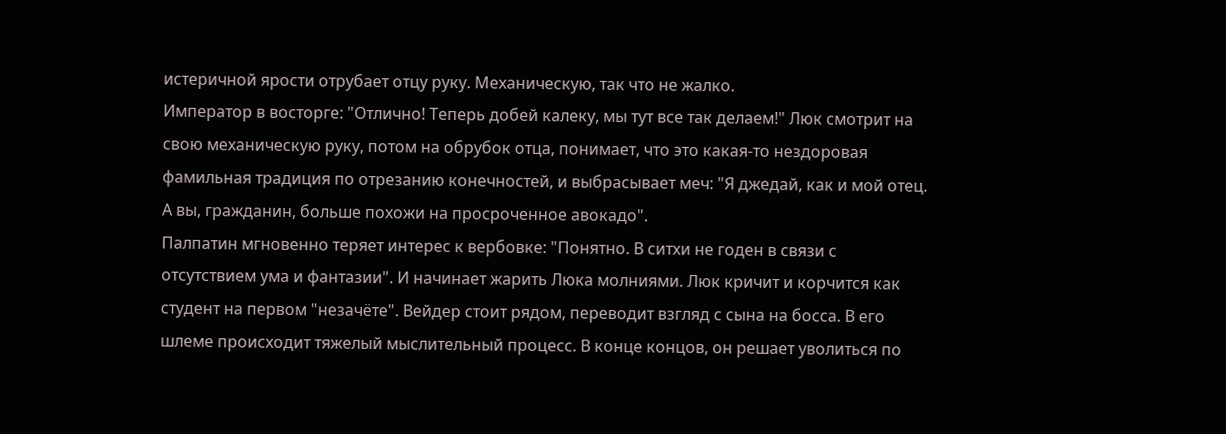истеричной ярости отрубает отцу руку. Механическую, так что не жалко.
Император в восторге: "Отлично! Теперь добей калеку, мы тут все так делаем!" Люк смотрит на свою механическую руку, потом на обрубок отца, понимает, что это какая-то нездоровая фамильная традиция по отрезанию конечностей, и выбрасывает меч: "Я джедай, как и мой отец. А вы, гражданин, больше похожи на просроченное авокадо".
Палпатин мгновенно теряет интерес к вербовке: "Понятно. В ситхи не годен в связи с отсутствием ума и фантазии". И начинает жарить Люка молниями. Люк кричит и корчится как студент на первом "незачёте". Вейдер стоит рядом, переводит взгляд с сына на босса. В его шлеме происходит тяжелый мыслительный процесс. В конце концов, он решает уволиться по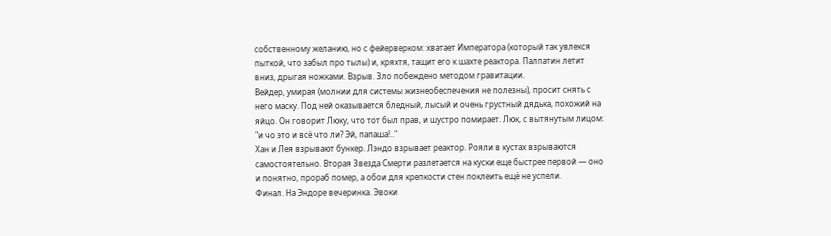собственному желанию, но с фейерверком: хватает Императора (который так увлекся пыткой, что забыл про тылы) и, кряхтя, тащит его к шахте реактора. Палпатин летит вниз, дрыгая ножками. Взрыв. Зло побеждено методом гравитации.
Вейдер, умирая (молнии для системы жизнеобеспечения не полезны), просит снять с него маску. Под ней оказывается бледный, лысый и очень грустный дядька, похожий на яйцо. Он говорит Люку, что тот был прав, и шустро помирает. Люк, с вытянутым лицом: "и чо это и всё что ли? Эй, папаша!.."
Хан и Лея взрывают бункер. Лэндо взрывает реактор. Рояли в кустах взрываются самостоятельно. Вторая Звезда Смерти разлетается на куски еще быстрее первой — оно и понятно, прораб помер, а обои для крепкости стен поклеить ещё не успели.
Финал. На Эндоре вечеринка. Эвоки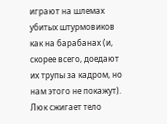играют на шлемах убитых штурмовиков как на барабанах (и, скорее всего, доедают их трупы за кадром, но нам этого не покажут). Люк сжигает тело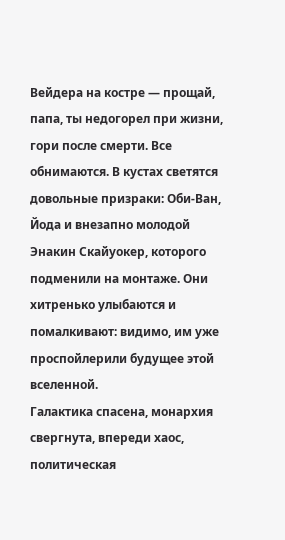Вейдера на костре — прощай, папа, ты недогорел при жизни, гори после смерти. Все обнимаются. В кустах светятся довольные призраки: Оби-Ван, Йода и внезапно молодой Энакин Скайуокер, которого подменили на монтаже. Они хитренько улыбаются и помалкивают: видимо, им уже проспойлерили будущее этой вселенной.
Галактика спасена, монархия свергнута, впереди хаос, политическая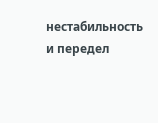нестабильность и передел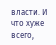власти. И что хуже всего,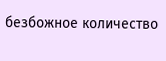безбожное количество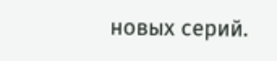новых серий.